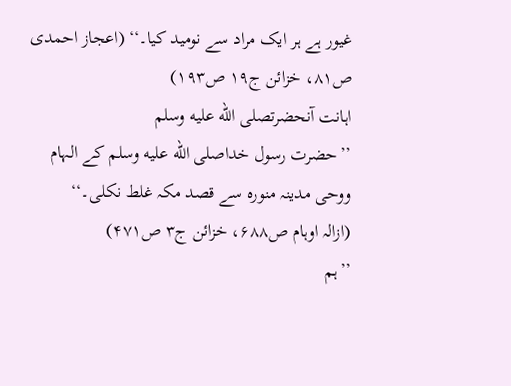غیور ہے ہر ایک مراد سے نومید کیا۔‘‘ (اعجاز احمدی ص۸۱، خزائن ج۱۹ ص۱۹۳)
اہانت آنحضرتصلى الله عليه وسلم
’’حضرت رسول خداصلى الله عليه وسلم کے الہام ووحی مدینہ منورہ سے قصد مکہ غلط نکلی۔‘‘
(ازالہ اوہام ص۶۸۸، خزائن ج۳ ص۴۷۱)
’’ہم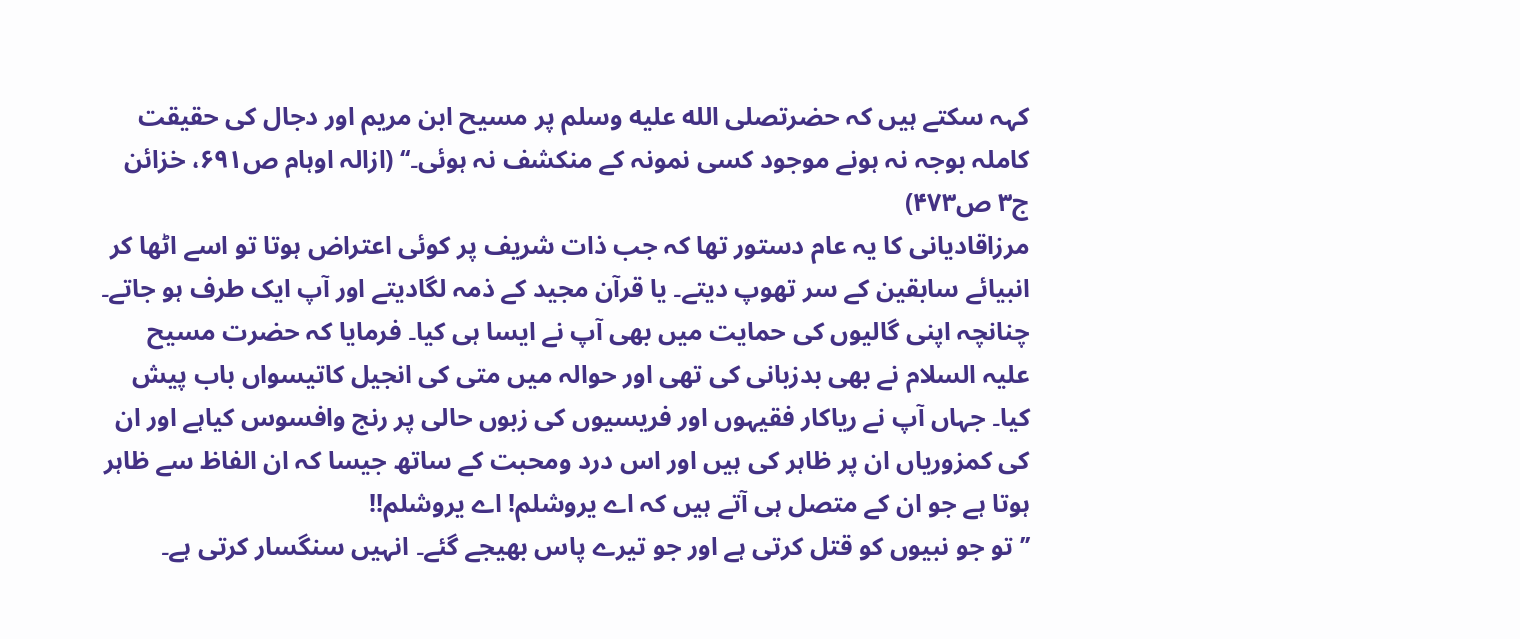کہہ سکتے ہیں کہ حضرتصلى الله عليه وسلم پر مسیح ابن مریم اور دجال کی حقیقت کاملہ بوجہ نہ ہونے موجود کسی نمونہ کے منکشف نہ ہوئی۔‘‘ (ازالہ اوہام ص۶۹۱، خزائن ج۳ ص۴۷۳)
مرزاقادیانی کا یہ عام دستور تھا کہ جب ذات شریف پر کوئی اعتراض ہوتا تو اسے اٹھا کر انبیائے سابقین کے سر تھوپ دیتے۔ یا قرآن مجید کے ذمہ لگادیتے اور آپ ایک طرف ہو جاتے۔ چنانچہ اپنی گالیوں کی حمایت میں بھی آپ نے ایسا ہی کیا۔ فرمایا کہ حضرت مسیح علیہ السلام نے بھی بدزبانی کی تھی اور حوالہ میں متی کی انجیل کاتیسواں باب پیش کیا۔ جہاں آپ نے ریاکار فقیہوں اور فریسیوں کی زبوں حالی پر رنج وافسوس کیاہے اور ان کی کمزوریاں ان پر ظاہر کی ہیں اور اس درد ومحبت کے ساتھ جیسا کہ ان الفاظ سے ظاہر ہوتا ہے جو ان کے متصل ہی آتے ہیں کہ اے یروشلم! اے یروشلم!!
’’تو جو نبیوں کو قتل کرتی ہے اور جو تیرے پاس بھیجے گئے۔ انہیں سنگسار کرتی ہے۔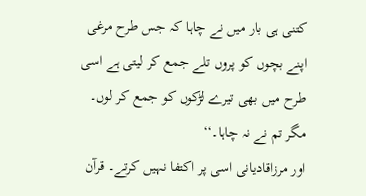کتنی ہی بار میں نے چاہا کہ جس طرح مرغی اپنے بچوں کو پروں تلے جمع کر لیتی ہے اسی طرح میں بھی تیرے لڑکوں کو جمع کر لوں۔ مگر تم نے نہ چاہا۔‘‘
اور مرزاقادیانی اسی پر اکتفا نہیں کرتے۔ قرآن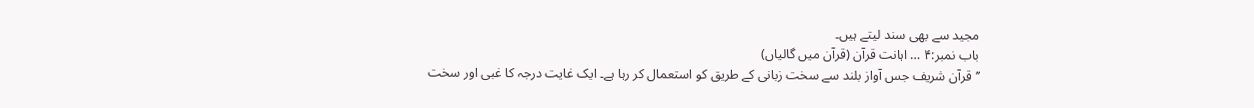مجید سے بھی سند لیتے ہیں۔
باب نمبر:۴ … اہانت قرآن (قرآن میں گالیاں)
’’قرآن شریف جس آواز بلند سے سخت زبانی کے طریق کو استعمال کر رہا ہے۔ ایک غایت درجہ کا غبی اور سخت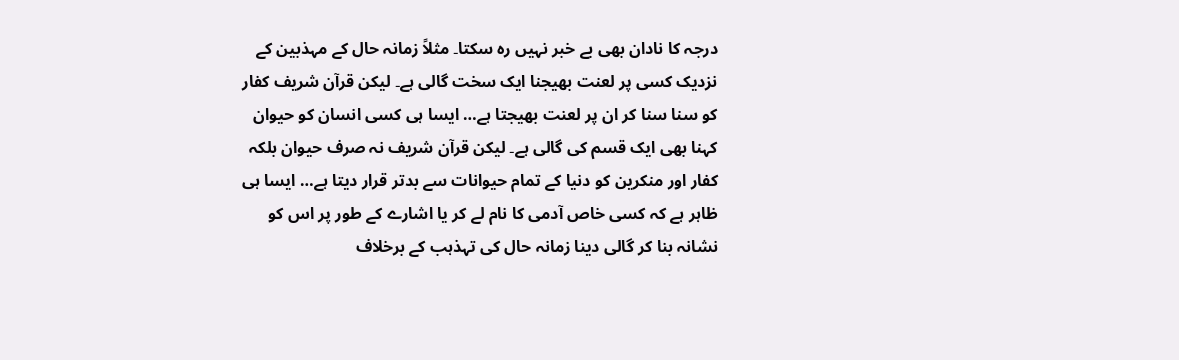درجہ کا نادان بھی بے خبر نہیں رہ سکتا۔ مثلاً زمانہ حال کے مہذبین کے نزدیک کسی پر لعنت بھیجنا ایک سخت گالی ہے۔ لیکن قرآن شریف کفار کو سنا سنا کر ان پر لعنت بھیجتا ہے… ایسا ہی کسی انسان کو حیوان کہنا بھی ایک قسم کی گالی ہے۔ لیکن قرآن شریف نہ صرف حیوان بلکہ کفار اور منکرین کو دنیا کے تمام حیوانات سے بدتر قرار دیتا ہے… ایسا ہی ظاہر ہے کہ کسی خاص آدمی کا نام لے کر یا اشارے کے طور پر اس کو نشانہ بنا کر گالی دینا زمانہ حال کی تہذہب کے برخلاف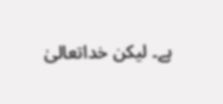ہے۔ لیکن خداتعالیٰ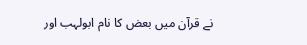نے قرآن میں بعض کا نام ابولہب اور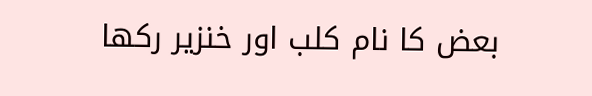بعض کا نام کلب اور خنزیر رکھا